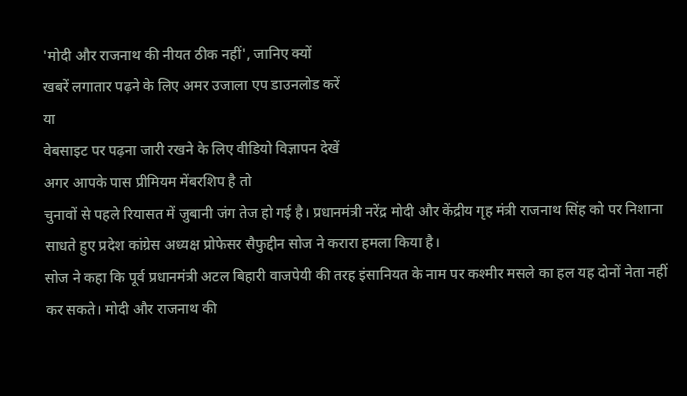'मोदी और राजनाथ की नीयत ठीक नहीं', जानिए क्यों
खबरें लगातार पढ़ने के लिए अमर उजाला एप डाउनलोड करें
या
वेबसाइट पर पढ़ना जारी रखने के लिए वीडियो विज्ञापन देखें
अगर आपके पास प्रीमियम मेंबरशिप है तो
चुनावों से पहले रियासत में जुबानी जंग तेज हो गई है। प्रधानमंत्री नरेंद्र मोदी और केंद्रीय गृह मंत्री राजनाथ सिंह को पर निशाना साधते हुए प्रदेश कांग्रेस अध्यक्ष प्रोफेसर सैफुद्दीन सोज ने करारा हमला किया है।
सोज ने कहा कि पूर्व प्रधानमंत्री अटल बिहारी वाजपेयी की तरह इंसानियत के नाम पर कश्मीर मसले का हल यह दोनों नेता नहीं कर सकते। मोदी और राजनाथ की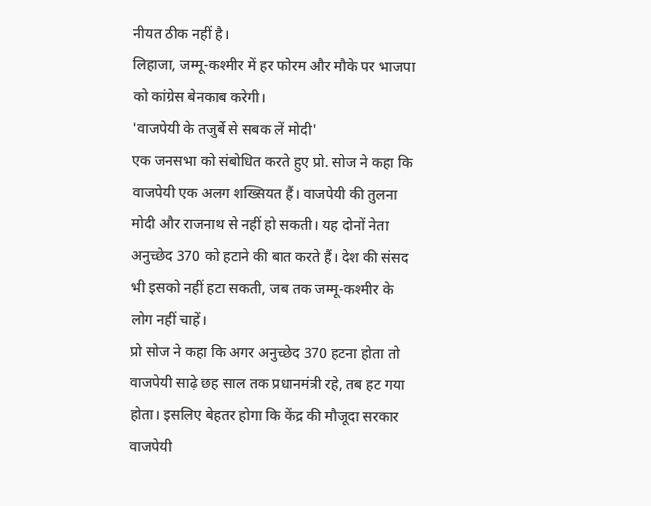नीयत ठीक नहीं है।
लिहाजा, जम्मू-कश्मीर में हर फोरम और मौके पर भाजपा को कांग्रेस बेनकाब करेगी।
'वाजपेयी के तजुर्बे से सबक लें मोदी'
एक जनसभा को संबोधित करते हुए प्रो. सोज ने कहा कि वाजपेयी एक अलग शख्सियत हैं। वाजपेयी की तुलना मोदी और राजनाथ से नहीं हो सकती। यह दोनों नेता अनुच्छेद 370 को हटाने की बात करते हैं। देश की संसद भी इसको नहीं हटा सकती, जब तक जम्मू-कश्मीर के लोग नहीं चाहें।
प्रो सोज ने कहा कि अगर अनुच्छेद 370 हटना होता तो वाजपेयी साढ़े छह साल तक प्रधानमंत्री रहे, तब हट गया होता। इसलिए बेहतर होगा कि केंद्र की मौजूदा सरकार वाजपेयी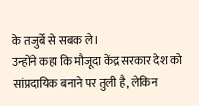के तजुर्बे से सबक ले।
उन्होंने कहा कि मौजूदा केंद्र सरकार देश को सांप्रदायिक बनाने पर तुली है, लेकिन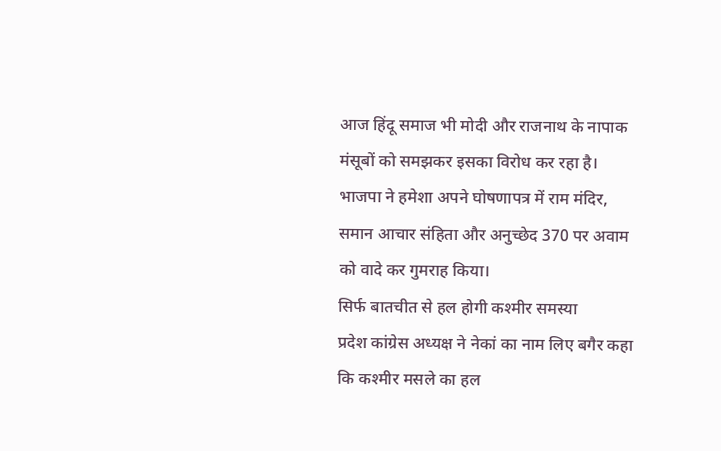आज हिंदू समाज भी मोदी और राजनाथ के नापाक मंसूबों को समझकर इसका विरोध कर रहा है। भाजपा ने हमेशा अपने घोषणापत्र में राम मंदिर, समान आचार संहिता और अनुच्छेद 370 पर अवाम को वादे कर गुमराह किया।
सिर्फ बातचीत से हल होगी कश्मीर समस्या
प्रदेश कांग्रेस अध्यक्ष ने नेकां का नाम लिए बगैर कहा कि कश्मीर मसले का हल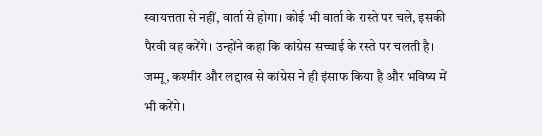स्वायत्तता से नहीं, वार्ता से होगा। कोई भी वार्ता के रास्ते पर चले, इसकी पैरवी वह करेंगे। उन्होंने कहा कि कांग्रेस सच्चाई के रस्ते पर चलती है। जम्मू, कश्मीर और लद्दाख से कांग्रेस ने ही इंसाफ किया है और भविष्य में भी करेंगे।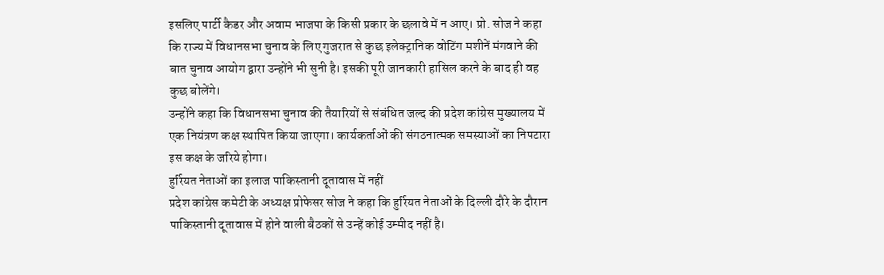इसलिए पार्टी कैडर और अवाम भाजपा के किसी प्रकार के छलावे में न आए। प्रो. सोज ने कहा कि राज्य में विधानसभा चुनाव के लिए गुजरात से कुछ इलेक्ट्रानिक वोटिंग मशीनें मंगवाने की बात चुनाव आयोग द्वारा उन्होंने भी सुनी है। इसकी पूरी जानकारी हासिल करने के बाद ही वह कुछ बोलेंगे।
उन्होंने कहा कि विधानसभा चुनाव की तैयारियों से संबंधित जल्द की प्रदेश कांग्रेस मुख्यालय में एक नियंत्रण कक्ष स्थापित किया जाएगा। कार्यकर्ताओं की संगठनात्मक समस्याओं का निपटारा इस कक्ष के जरिये होगा।
हुर्रियत नेताओं का इलाज पाकिस्तानी दूतावास में नहीं
प्रदेश कांग्रेस कमेटी के अध्यक्ष प्रोफेसर सोज ने कहा कि हुर्रियत नेताओं के दिल्ली दौरे के दौरान पाकिस्तानी दूतावास में होने वाली बैठकों से उन्हें कोई उम्मीद नहीं है।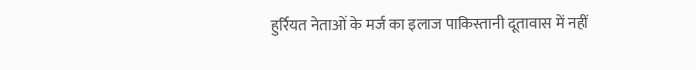हुर्रियत नेताओं के मर्ज का इलाज पाकिस्तानी दूतावास में नहीं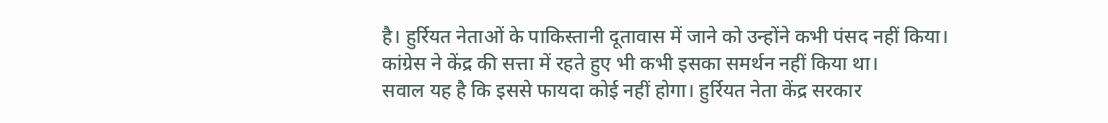है। हुर्रियत नेताओं के पाकिस्तानी दूतावास में जाने को उन्होंने कभी पंसद नहीं किया। कांग्रेस ने केंद्र की सत्ता में रहते हुए भी कभी इसका समर्थन नहीं किया था।
सवाल यह है कि इससे फायदा कोई नहीं होगा। हुर्रियत नेता केंद्र सरकार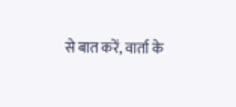से बात करें, वार्ता के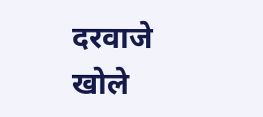दरवाजे खोले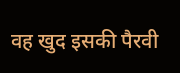वह खुद इसकी पैरवी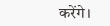करेंगे।